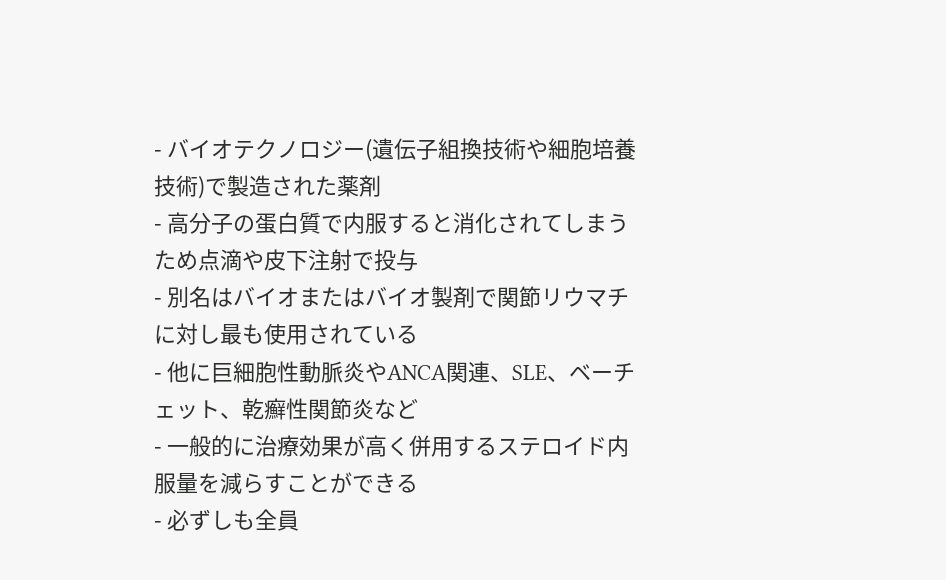- バイオテクノロジー(遺伝子組換技術や細胞培養技術)で製造された薬剤
- 高分子の蛋白質で内服すると消化されてしまうため点滴や皮下注射で投与
- 別名はバイオまたはバイオ製剤で関節リウマチに対し最も使用されている
- 他に巨細胞性動脈炎やANCA関連、SLE、ベーチェット、乾癬性関節炎など
- 一般的に治療効果が高く併用するステロイド内服量を減らすことができる
- 必ずしも全員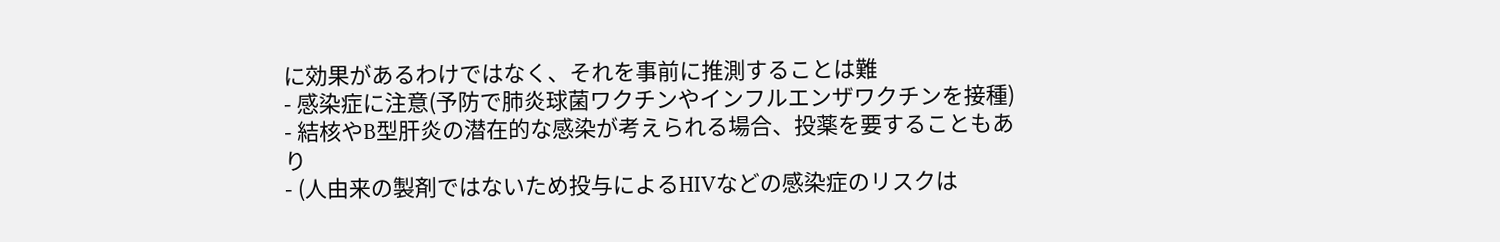に効果があるわけではなく、それを事前に推測することは難
- 感染症に注意(予防で肺炎球菌ワクチンやインフルエンザワクチンを接種)
- 結核やB型肝炎の潜在的な感染が考えられる場合、投薬を要することもあり
- (人由来の製剤ではないため投与によるHIVなどの感染症のリスクは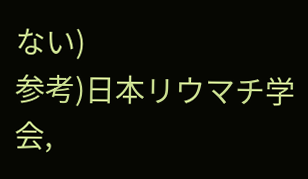ない)
参考)日本リウマチ学会,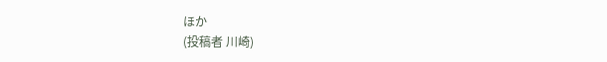ほか
(投稿者 川崎)